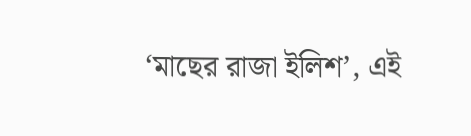‘মাছের রাজা ইলিশ’, এই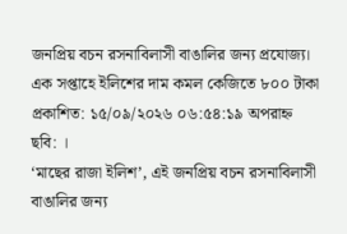জনপ্রিয় বচন রসনাবিলাসী বাঙালির জন্য প্রযোজ্য।
এক সপ্তাহে ইলিশের দাম কমল কেজিতে ৮০০ টাকা
প্রকাশিত: ১৫/০৯/২০২৬ ০৬:৫৪:১৯ অপরাহ্ন
ছবি: ।
‘মাছের রাজা ইলিশ’, এই জনপ্রিয় বচন রসনাবিলাসী বাঙালির জন্য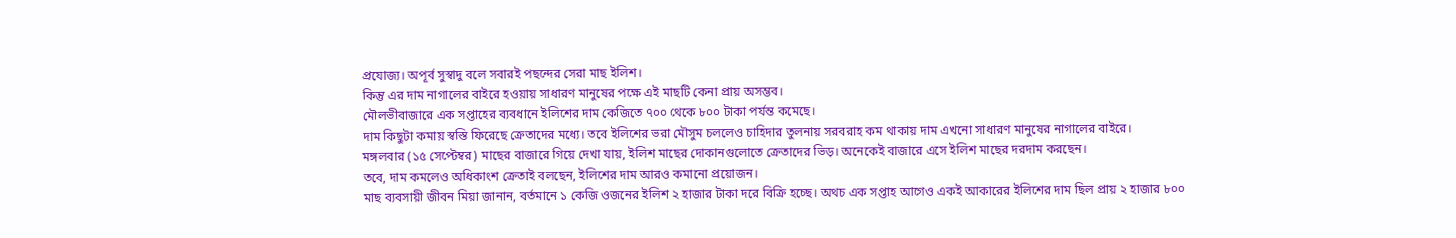প্রযোজ্য। অপূর্ব সুস্বাদু বলে সবারই পছন্দের সেরা মাছ ইলিশ।
কিন্তু এর দাম নাগালের বাইরে হওয়ায় সাধারণ মানুষের পক্ষে এই মাছটি কেনা প্রায় অসম্ভব।
মৌলভীবাজারে এক সপ্তাহের ব্যবধানে ইলিশের দাম কেজিতে ৭০০ থেকে ৮০০ টাকা পর্যন্ত কমেছে।
দাম কিছুটা কমায় স্বস্তি ফিরেছে ক্রেতাদের মধ্যে। তবে ইলিশের ভরা মৌসুম চললেও চাহিদার তুলনায় সরবরাহ কম থাকায় দাম এখনো সাধারণ মানুষের নাগালের বাইরে।
মঙ্গলবার (১৫ সেপ্টেম্বর) মাছের বাজারে গিয়ে দেখা যায়, ইলিশ মাছের দোকানগুলোতে ক্রেতাদের ভিড়। অনেকেই বাজারে এসে ইলিশ মাছের দরদাম করছেন।
তবে, দাম কমলেও অধিকাংশ ক্রেতাই বলছেন, ইলিশের দাম আরও কমানো প্রয়োজন।
মাছ ব্যবসায়ী জীবন মিয়া জানান, বর্তমানে ১ কেজি ওজনের ইলিশ ২ হাজার টাকা দরে বিক্রি হচ্ছে। অথচ এক সপ্তাহ আগেও একই আকারের ইলিশের দাম ছিল প্রায় ২ হাজার ৮০০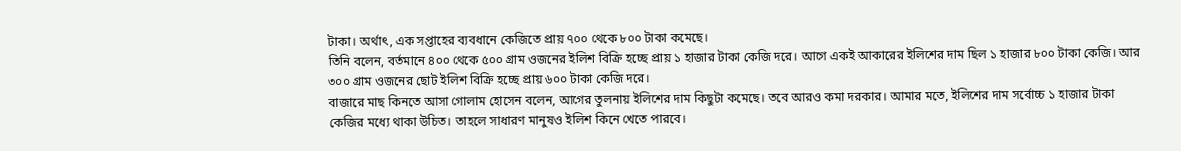টাকা। অর্থাৎ, এক সপ্তাহের ব্যবধানে কেজিতে প্রায় ৭০০ থেকে ৮০০ টাকা কমেছে।
তিনি বলেন, বর্তমানে ৪০০ থেকে ৫০০ গ্রাম ওজনের ইলিশ বিক্রি হচ্ছে প্রায় ১ হাজার টাকা কেজি দরে। আগে একই আকারের ইলিশের দাম ছিল ১ হাজার ৮০০ টাকা কেজি। আর ৩০০ গ্রাম ওজনের ছোট ইলিশ বিক্রি হচ্ছে প্রায় ৬০০ টাকা কেজি দরে।
বাজারে মাছ কিনতে আসা গোলাম হোসেন বলেন, আগের তুলনায় ইলিশের দাম কিছুটা কমেছে। তবে আরও কমা দরকার। আমার মতে, ইলিশের দাম সর্বোচ্চ ১ হাজার টাকা কেজির মধ্যে থাকা উচিত। তাহলে সাধারণ মানুষও ইলিশ কিনে খেতে পারবে।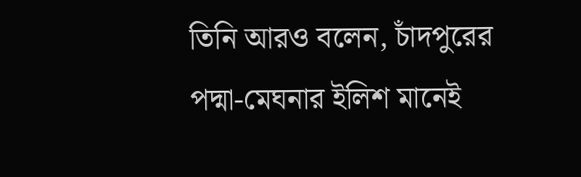তিনি আরও বলেন, চাঁদপুরের পদ্মা-মেঘনার ইলিশ মানেই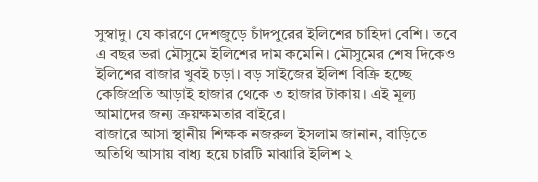সুস্বাদু। যে কারণে দেশজুড়ে চাঁদপুরের ইলিশের চাহিদা বেশি। তবে এ বছর ভরা মৌসুমে ইলিশের দাম কমেনি। মৌসুমের শেষ দিকেও ইলিশের বাজার খুবই চড়া। বড় সাইজের ইলিশ বিক্রি হচ্ছে কেজিপ্রতি আড়াই হাজার থেকে ৩ হাজার টাকায়। এই মূল্য আমাদের জন্য ক্রয়ক্ষমতার বাইরে।
বাজারে আসা স্থানীয় শিক্ষক নজরুল ইসলাম জানান, বাড়িতে অতিথি আসায় বাধ্য হয়ে চারটি মাঝারি ইলিশ ২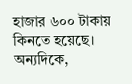হাজার ৬০০ টাকায় কিনতে হয়েছে। অন্যদিকে,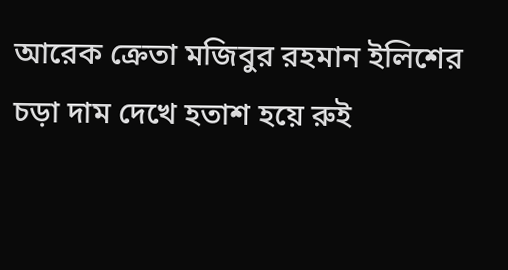আরেক ক্রেতা মজিবুর রহমান ইলিশের চড়া দাম দেখে হতাশ হয়ে রুই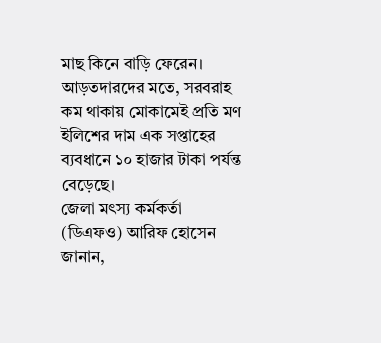মাছ কিনে বাড়ি ফেরেন।
আড়তদারদের মতে, সরবরাহ কম থাকায় মোকামেই প্রতি মণ ইলিশের দাম এক সপ্তাহের ব্যবধানে ১০ হাজার টাকা পর্যন্ত বেড়েছে।
জেলা মৎস্য কর্মকর্তা (ডিএফও) আরিফ হোসেন জানান,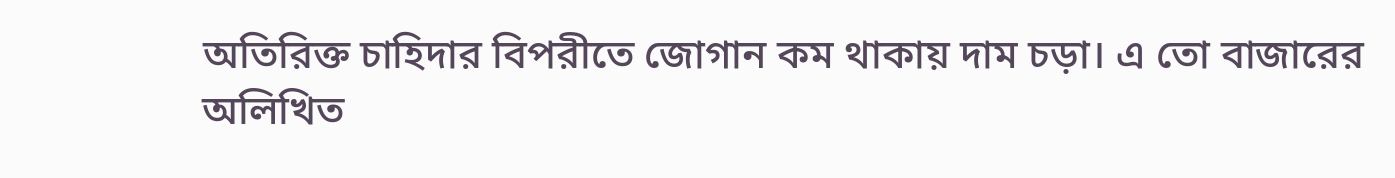অতিরিক্ত চাহিদার বিপরীতে জোগান কম থাকায় দাম চড়া। এ তো বাজারের অলিখিত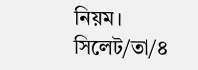নিয়ম।
সিলেট/তা/৪